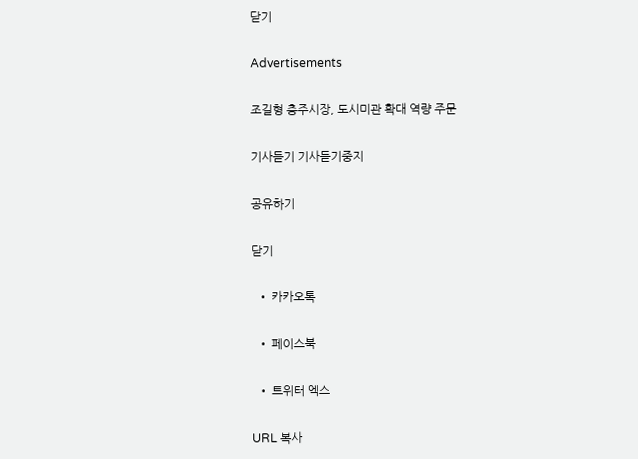닫기

Advertisements

조길형 충주시장, 도시미관 확대 역량 주문

기사듣기 기사듣기중지

공유하기

닫기

  • 카카오톡

  • 페이스북

  • 트위터 엑스

URL 복사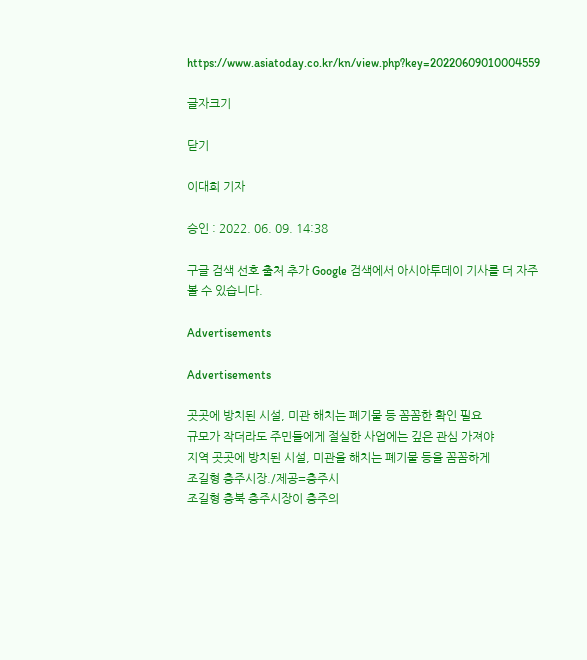https://www.asiatoday.co.kr/kn/view.php?key=20220609010004559

글자크기

닫기

이대희 기자

승인 : 2022. 06. 09. 14:38

구글 검색 선호 출처 추가 Google 검색에서 아시아투데이 기사를 더 자주 볼 수 있습니다.

Advertisements

Advertisements

곳곳에 방치된 시설, 미관 해치는 폐기물 등 꼼꼼한 확인 필요
규모가 작더라도 주민들에게 절실한 사업에는 깊은 관심 가져야
지역 곳곳에 방치된 시설, 미관을 해치는 폐기물 등을 꼼꼼하게
조길형 충주시장./제공=충주시
조길형 충북 충주시장이 충주의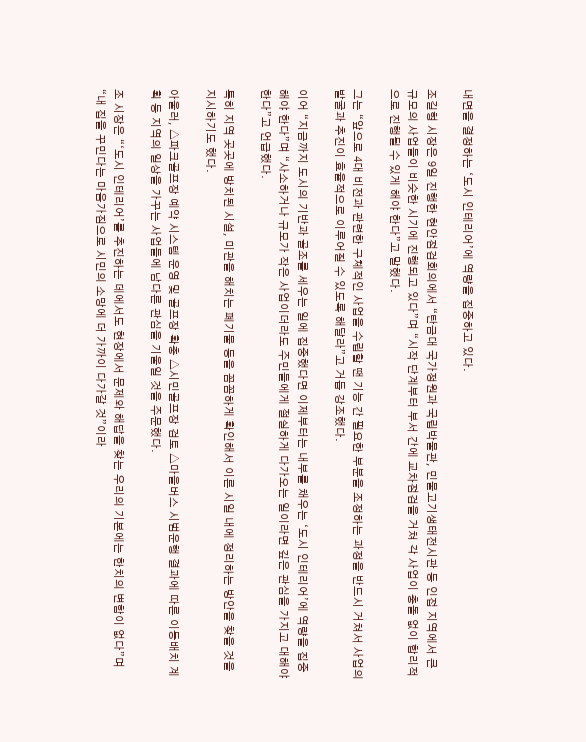내면을 결정하는 ‘도시 인테리어’에 역량을 집중하고 있다.

조길형 시장은 9일 진행한 현안점검회의에서 “탄금대 국가정원과 국립박물관, 민물고기생태전시관 등 인접 지역에서 큰 규모의 사업들이 비슷한 시기에 진행되고 있다”며 “시작 단계부터 부서 간에 교차점검을 거쳐 각 사업이 충돌 없이 합리적으로 진행될 수 있게 해야 한다”고 말했다.

그는 “앞으로 4대 비전과 관련한 구체적인 사업을 수립할 땐 기능 간 필요한 부분을 조정하는 과정을 반드시 거쳐서 사업의 발굴과 추진이 효율적으로 이루어질 수 있도록 해달라”고 거듭 강조했다.

이어 “지금까지 도시의 기반과 골조를 세우는 일에 집중했다면 이제부터는 내부를 채우는 ‘도시 인테리어’에 역량을 집중해야 한다”며 “사소하거나 규모가 작은 사업이더라도 주민들에게 절실하게 다가오는 일이라면 깊은 관심을 가지고 대해야 한다”고 언급했다.

특히 지역 곳곳에 방치된 시설, 미관을 해치는 폐기물 등을 꼼꼼하게 확인해서 이른 시일 내에 정리하는 방안을 찾을 것을 지시하기도 했다.

아울러, △파크골프장 예약 시스템 운영 및 골프장 확충 △시민골프장 검토 △마을버스 시범운행 결과에 따른 이동배치 계획 등 지역의 일상을 가꾸는 사업들에 남다른 관심을 기울일 것을 주문했다.

조 시장은 “‘도시 인테리어’를 추진하는 데에서도 현장에서 문제와 해답을 찾는 우리의 기본에는 한치의 변함이 없다”며 “내 집을 꾸민다는 마음가짐으로 시민의 소망에 더 가까이 다가갈 것”이라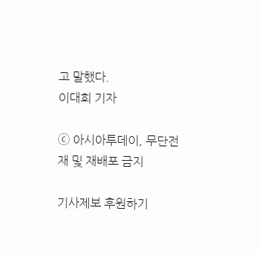고 말했다.
이대희 기자

ⓒ 아시아투데이, 무단전재 및 재배포 금지

기사제보 후원하기